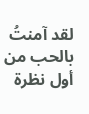لقد آمنتُ بالحب من أول نظرة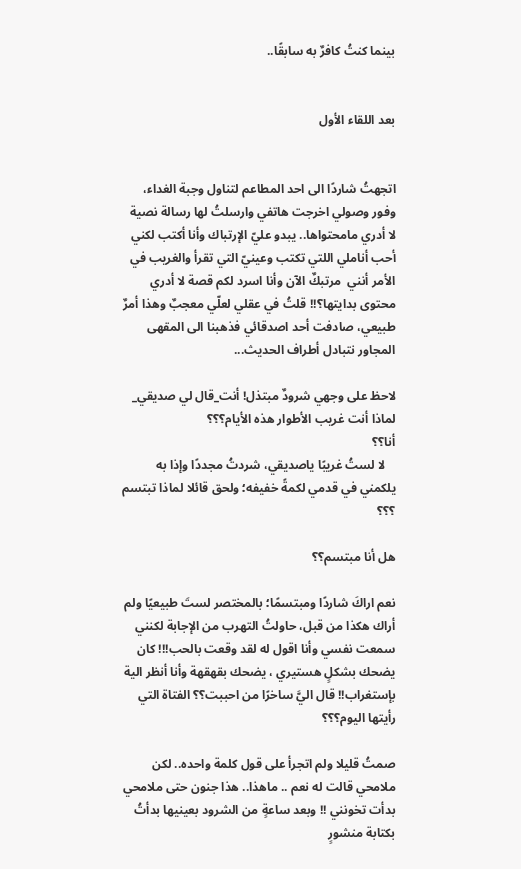بينما كنتُ كافرٌ به سابقًا..


بعد اللقاء الأول


اتجهتُ شاردًا الى احد المطاعم لتناول وجبة الغداء، وفور وصولي اخرجت هاتفي وارسلتُ لها رسالة نصية لا أدري مامحتواها.. يبدو عليّ الإرتباك وأنا أكتب لكني أحب أناملي اللتي تكتب وعينيّ التي تقرأ والغريب في الأمر أنني  مرتبكٌ الآن وأنا اسرد لكم قصة لا أدري محتوى بدايتها؟!! قلتُ في عقلي لعلّي معجبٌ وهذا أمرٌ طبيعي، صادفت أحد اصدقائي فذهبنا الى المقهى المجاور نتبادل أطراف الحديث...

لاحظ على وجهي شرودٌ مبتذل! أنت_قال لي صديقي_ لماذا أنت غريب الأطوار هذه الأيام؟؟؟
أنا؟؟
   لا لستُ غريبًا ياصديقي، شردتُ مجددًا وإذا به يلكمني في قدمي لكمةً خفيفه؛ ولحق قائلا لماذا تبتسم ؟؟؟

هل أنا مبتسم؟؟

نعم اراكَ شاردًا ومبتسمًا؛ بالمختصر لستَ طبيعيًا ولم أراك هكذا من قبل، حاولتُ التهرب من الإجابة لكنني سمعت نفسي وأنا اقول له لقد وقعت بالحب!!! كان يضحك بشكلٍ هستيري ، يضحك بقهقهة وأنا أنظر الية بإستغراب!! قال اليَّ ساخرًا من احببت؟؟ الفتاة التي رأيتها اليوم؟؟؟

صمتُ قليلا ولم اتجرأ على قول كلمة واحده.. لكن ملامحي قالت له نعم .. ماهذا.. هذا جنون حتى ملامحي بدأت تخونني !! وبعد ساعةٍ من الشرود بعينيها بدأتُ بكتابة منشورٍ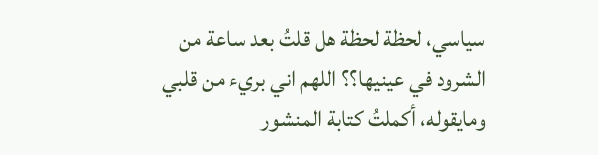سياسي، لحظة لحظة هل قلتُ بعد ساعة من الشرود في عينيها؟؟ اللهم اني بريء من قلبي ومايقوله، أكملتُ كتابة المنشور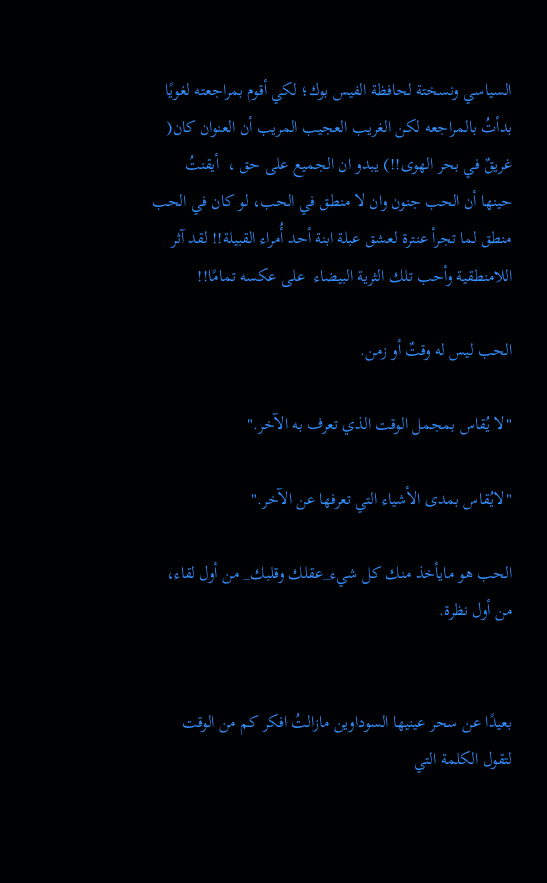السياسي ونسختة لحافظة الفيس بوك؛ لكي أقوم بمراجعته لغويًا بدأتُ بالمراجعه لكن الغريب العجيب المريب أن العنوان كان( غريقٌ في بحر الهوى!!) يبدو ان الجميع على حق ،  أيقنتُ حينها أن الحب جنون وان لا منطق في الحب، لو كان في الحب منطق لما تجرأ عنترة لعشق عبلة ابنة أحد أُمراء القبيلة!! لقد آثر اللامنطقية وأحب تلك الثرية البيضاء  على عكسه تمامًا!!

الحب ليس له وقتٌ أو زمن.

"لا يُقاس بمجمل الوقت الذي تعرف به الآخر."

"لايُقاس بمدى الأشياء التي تعرفها عن الآخر."

الحب هو مايأخذ منك كل شيء_عقلك وقلبك_ من أول لقاء، من أول نظرة.


بعيدًا عن سحر عينيها السوداوين مازالتُ افكر كم من الوقت لتقول الكلمة التي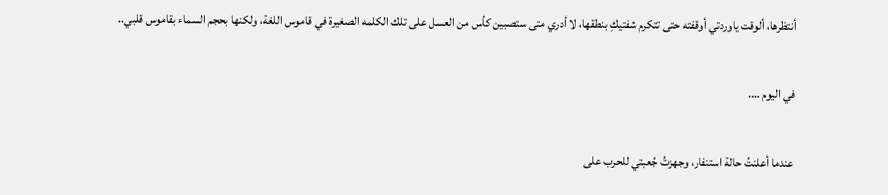أنتظرها، ألوقت ياوردتي أوقفته حتى تتكرم شفتيكِ بنطقها، لا أدري متى ستصبين كأس من العسل على تلك الكلمه الصغيرة في قاموس اللغة، ولكنها بحجم السماء بقاموس قلبي..

في اليوم ….

عندما أعلنتُ حالة استنفار، وجهزتُ جُعبتي للحرب على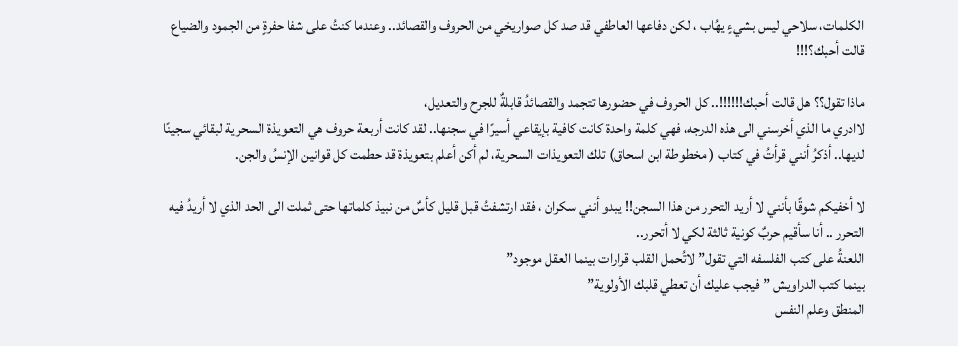الكلمات، سلاحي ليس بشيءٍ يهُاب ، لكن دفاعها العاطفي قد صد كل صواريخي من الحروف والقصائد.. وعندما كنتُ على شفا حفرةٍ من الجمود والضياع قالت أحبك؟!!!

ماذا تقول؟؟ هل قالت أحبك!!!!!!.. كل الحروف في حضورها تتجمد والقصائدُ قابلةٌ للجرح والتعديل،
لاادري ما الذي أخرسني الى هذه الدرجه، فهي كلمة واحدة كانت كافية بإيقاعي أسيرًا في سجنها.. لقد كانت أربعة حروف هي التعويذة السحرية لبقائي سجينًا لديها.. أذكرُ أنني قرأتُ في كتاب ( مخطوطة ابن اسحاق) تلك التعويذات السحرية، لم أكن أعلم بتعويذة قد حطمت كل قوانين الإنسُ والجن.

لا أخفيكم شوقًا بأنني لا أريد التحرر من هذا السجن!! يبدو أنني سكران ، فقد ارتشفتُ قبل قليل كأسٌ من نبيذ كلماتها حتى ثملت الى الحد الذي لا أريدُ فيه التحرر .. أنا سأقيم حربٌ كونية ثالثة لكي لا أتحرر..
اللعنةُ على كتب الفلسفه التي تقول” لاتُحمل القلب قرارات بينما العقل موجود”
بينما كتب الدراويش ” فيجب عليك أن تعطي قلبك الأولوية”
المنطق وعلم النفس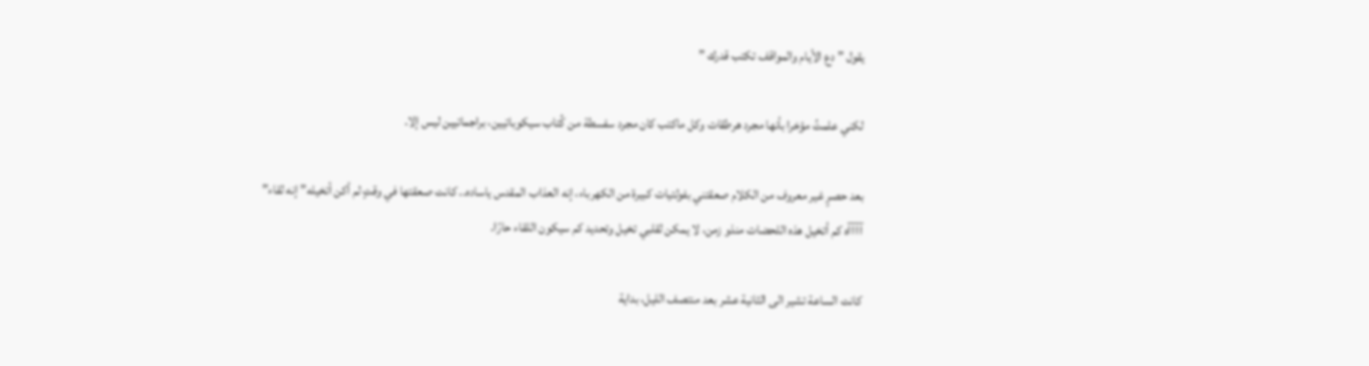يقول ” دع الأيام والمواقف تكتب قدرك ”

لكني علمتُ مؤخرا بأنها مجرد هرطقات وكل ماكتب كان مجرد سفسطة من كُتاب سيكوباتيين، براجماتيين ليس إلا.

بعد حصرٍ غير معروف من الكلام صعقتني بفولتيات كبيرة من الكهرباء، إنه العذاب المقدس ياساده.. كانت صعقتها في وقتٍ لم أكن أتخيله” إنه لقاء”
آآآآه كم أتخيل هذه اللحضات منذو زمن، لا يمكن لقلبي تخيل وتحديد كم سيكون اللقاء حارًا.

كانت الساعة تشير الى الثانية عشر بعد منتصف الليل، بداية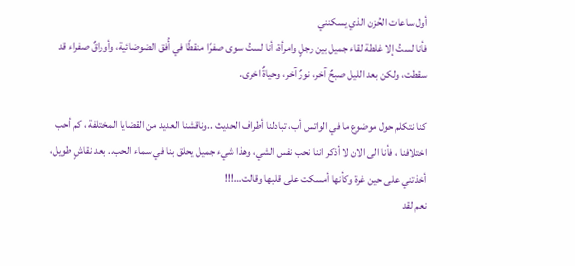أول ساعات الحُزن الذي يسكنني
فأنا لستُ إلا غلطة لقاء جميل بين رجلٍ وامرأة، أنا لستُ سوى صفرًا منقطًا في أُفق الضوضائية، وأوراقٌ صفراء قد سقطت، ولكن بعد الليل صبحٌ آخر، نورٌ آخر، وحياةٌ اخرى.

كنا نتكلم حول موضوع ما في الواتس أب، تبادلنا أطراف الحديث ..وناقشنا العديد من القضايا المختلفة ، كم أحب اختلافنا ، فأنا الى الان لا أذكر اننا نحب نفس الشي، وهذا شيء جميل يحلق بنا في سماء الحب.. بعد نقاشٍ طويل، أخذتني على حين غرة وكأنها أمسكت على قلبها وقالت…!!!
نعم لقد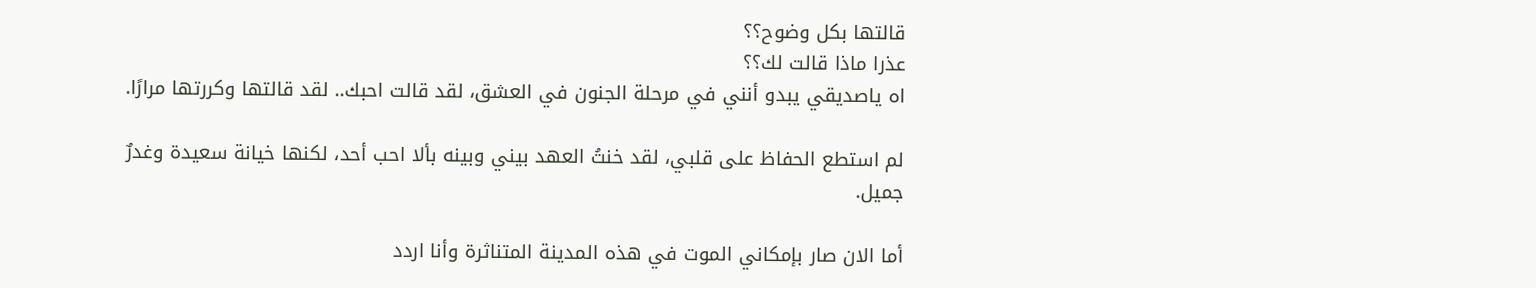قالتها بكل وضوح؟؟
عذرا ماذا قالت لك؟؟
اه ياصديقي يبدو أنني في مرحلة الجنون في العشق، لقد قالت احبك.. لقد قالتها وكررتها مرارًا.

لم استطع الحفاظ على قلبي، لقد خنتُ العهد بيني وبينه بألا احب أحد، لكنها خيانة سعيدة وغدرٌ جميل.

أما الان صار بإمكاني الموت في هذه المدينة المتناثرة وأنا اردد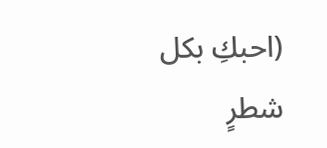(احبكِ بكل شطرٍ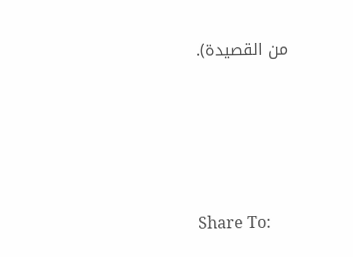من القصيدة).






Share To: